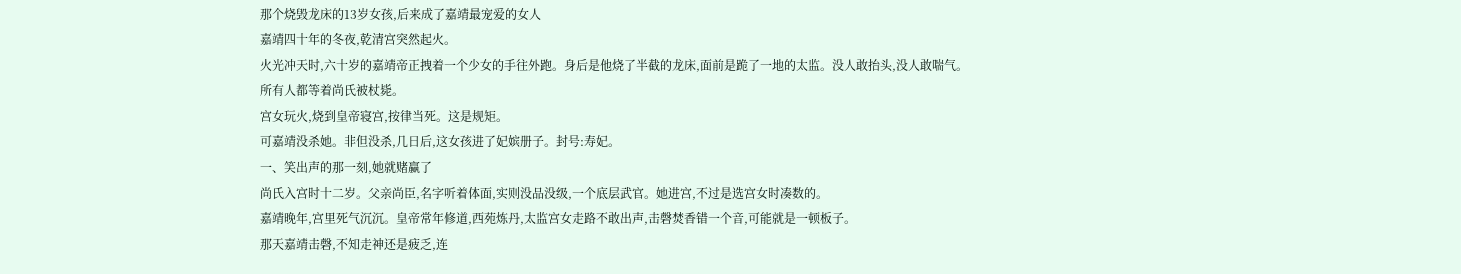那个烧毁龙床的13岁女孩,后来成了嘉靖最宠爱的女人
嘉靖四十年的冬夜,乾清宫突然起火。
火光冲天时,六十岁的嘉靖帝正拽着一个少女的手往外跑。身后是他烧了半截的龙床,面前是跪了一地的太监。没人敢抬头,没人敢喘气。
所有人都等着尚氏被杖毙。
宫女玩火,烧到皇帝寝宫,按律当死。这是规矩。
可嘉靖没杀她。非但没杀,几日后,这女孩进了妃嫔册子。封号:寿妃。
一、笑出声的那一刻,她就赌赢了
尚氏入宫时十二岁。父亲尚臣,名字听着体面,实则没品没级,一个底层武官。她进宫,不过是选宫女时凑数的。
嘉靖晚年,宫里死气沉沉。皇帝常年修道,西苑炼丹,太监宫女走路不敢出声,击磬焚香错一个音,可能就是一顿板子。
那天嘉靖击磬,不知走神还是疲乏,连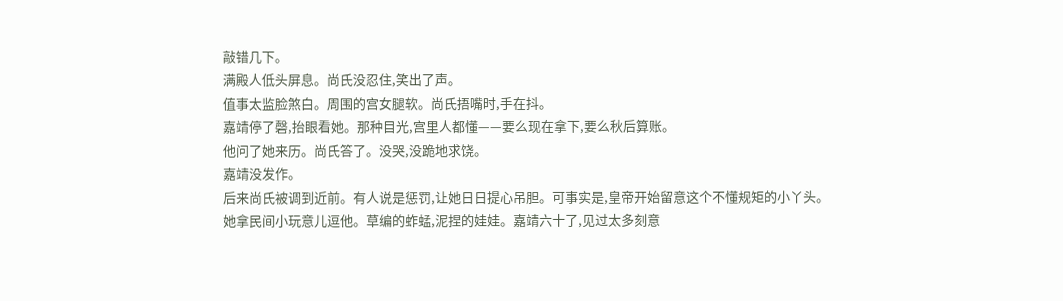敲错几下。
满殿人低头屏息。尚氏没忍住,笑出了声。
值事太监脸煞白。周围的宫女腿软。尚氏捂嘴时,手在抖。
嘉靖停了磬,抬眼看她。那种目光,宫里人都懂——要么现在拿下,要么秋后算账。
他问了她来历。尚氏答了。没哭,没跪地求饶。
嘉靖没发作。
后来尚氏被调到近前。有人说是惩罚,让她日日提心吊胆。可事实是,皇帝开始留意这个不懂规矩的小丫头。
她拿民间小玩意儿逗他。草编的蚱蜢,泥捏的娃娃。嘉靖六十了,见过太多刻意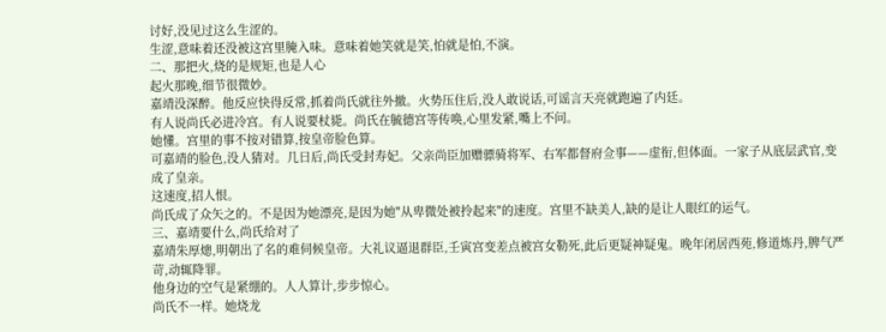讨好,没见过这么生涩的。
生涩,意味着还没被这宫里腌入味。意味着她笑就是笑,怕就是怕,不演。
二、那把火,烧的是规矩,也是人心
起火那晚,细节很微妙。
嘉靖没深醉。他反应快得反常,抓着尚氏就往外撤。火势压住后,没人敢说话,可谣言天亮就跑遍了内廷。
有人说尚氏必进冷宫。有人说要杖毙。尚氏在毓德宫等传唤,心里发紧,嘴上不问。
她懂。宫里的事不按对错算,按皇帝脸色算。
可嘉靖的脸色,没人猜对。几日后,尚氏受封寿妃。父亲尚臣加赠骠骑将军、右军都督府佥事——虚衔,但体面。一家子从底层武官,变成了皇亲。
这速度,招人恨。
尚氏成了众矢之的。不是因为她漂亮,是因为她"从卑微处被拎起来"的速度。宫里不缺美人,缺的是让人眼红的运气。
三、嘉靖要什么,尚氏给对了
嘉靖朱厚熜,明朝出了名的难伺候皇帝。大礼议逼退群臣,壬寅宫变差点被宫女勒死,此后更疑神疑鬼。晚年闭居西苑,修道炼丹,脾气严苛,动辄降罪。
他身边的空气是紧绷的。人人算计,步步惊心。
尚氏不一样。她烧龙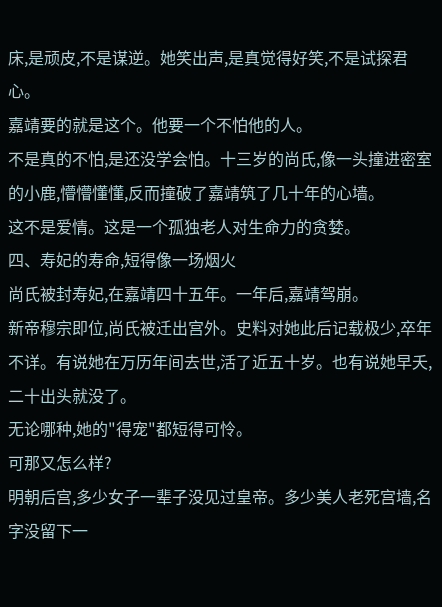床,是顽皮,不是谋逆。她笑出声,是真觉得好笑,不是试探君心。
嘉靖要的就是这个。他要一个不怕他的人。
不是真的不怕,是还没学会怕。十三岁的尚氏,像一头撞进密室的小鹿,懵懵懂懂,反而撞破了嘉靖筑了几十年的心墙。
这不是爱情。这是一个孤独老人对生命力的贪婪。
四、寿妃的寿命,短得像一场烟火
尚氏被封寿妃,在嘉靖四十五年。一年后,嘉靖驾崩。
新帝穆宗即位,尚氏被迁出宫外。史料对她此后记载极少,卒年不详。有说她在万历年间去世,活了近五十岁。也有说她早夭,二十出头就没了。
无论哪种,她的"得宠"都短得可怜。
可那又怎么样?
明朝后宫,多少女子一辈子没见过皇帝。多少美人老死宫墙,名字没留下一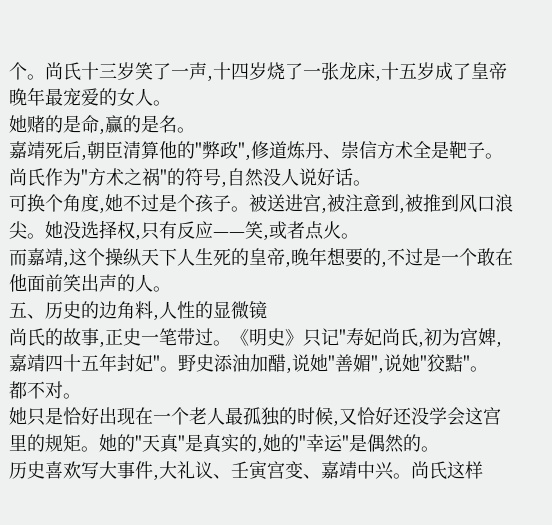个。尚氏十三岁笑了一声,十四岁烧了一张龙床,十五岁成了皇帝晚年最宠爱的女人。
她赌的是命,赢的是名。
嘉靖死后,朝臣清算他的"弊政",修道炼丹、崇信方术全是靶子。尚氏作为"方术之祸"的符号,自然没人说好话。
可换个角度,她不过是个孩子。被送进宫,被注意到,被推到风口浪尖。她没选择权,只有反应——笑,或者点火。
而嘉靖,这个操纵天下人生死的皇帝,晚年想要的,不过是一个敢在他面前笑出声的人。
五、历史的边角料,人性的显微镜
尚氏的故事,正史一笔带过。《明史》只记"寿妃尚氏,初为宫婢,嘉靖四十五年封妃"。野史添油加醋,说她"善媚",说她"狡黠"。
都不对。
她只是恰好出现在一个老人最孤独的时候,又恰好还没学会这宫里的规矩。她的"天真"是真实的,她的"幸运"是偶然的。
历史喜欢写大事件,大礼议、壬寅宫变、嘉靖中兴。尚氏这样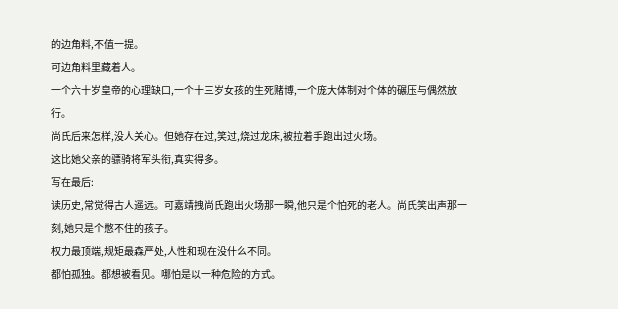的边角料,不值一提。
可边角料里藏着人。
一个六十岁皇帝的心理缺口,一个十三岁女孩的生死赌博,一个庞大体制对个体的碾压与偶然放行。
尚氏后来怎样,没人关心。但她存在过,笑过,烧过龙床,被拉着手跑出过火场。
这比她父亲的骠骑将军头衔,真实得多。
写在最后:
读历史,常觉得古人遥远。可嘉靖拽尚氏跑出火场那一瞬,他只是个怕死的老人。尚氏笑出声那一刻,她只是个憋不住的孩子。
权力最顶端,规矩最森严处,人性和现在没什么不同。
都怕孤独。都想被看见。哪怕是以一种危险的方式。